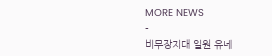MORE NEWS
-
비무장지대 일원 유네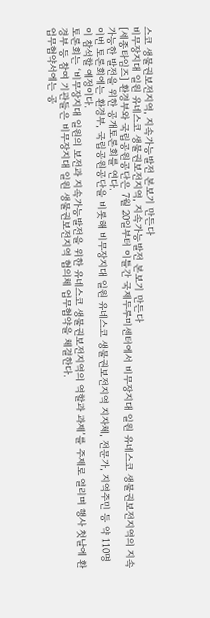스코 생물권보전지역, 지속가능발전 본보기 만든다
비무장지대 일원 유네스코 생물권보전지역, 지속가능발전 본보기 만든다
[세종타임즈] 환경부와 국립공원공단은 7월 20일부터 이틀간 국제두루미센터에서 비무장지대 일원 유네스코 생물권보전지역의 지속가능한 발전을 위한 공개토론회를 연다.
이번 토론회에는 환경부, 국립공원공단을 비롯해 비무장지대 일원 유네스코 생물권보전지역 지자체, 전문가, 지역주민 등 약 110명이 참석할 예정이다.
토론회는 ‘비무장지대 일원의 보전과 지속가능발전을 위한 유네스코 생물권보전지역의 역할과 과제’를 주제로 열리며 행사 첫날에 환경부 등 참여 기관들은 비무장지대 일원 생물권보전지역 협의체 업무협약을 체결한다.
업무협약서에는 공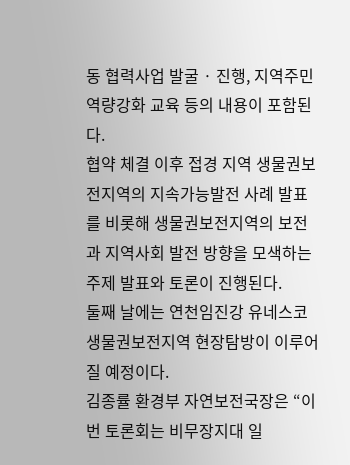동 협력사업 발굴 · 진행, 지역주민 역량강화 교육 등의 내용이 포함된다.
협약 체결 이후 접경 지역 생물권보전지역의 지속가능발전 사례 발표를 비롯해 생물권보전지역의 보전과 지역사회 발전 방향을 모색하는 주제 발표와 토론이 진행된다.
둘째 날에는 연천임진강 유네스코 생물권보전지역 현장탐방이 이루어질 예정이다.
김종률 환경부 자연보전국장은 “이번 토론회는 비무장지대 일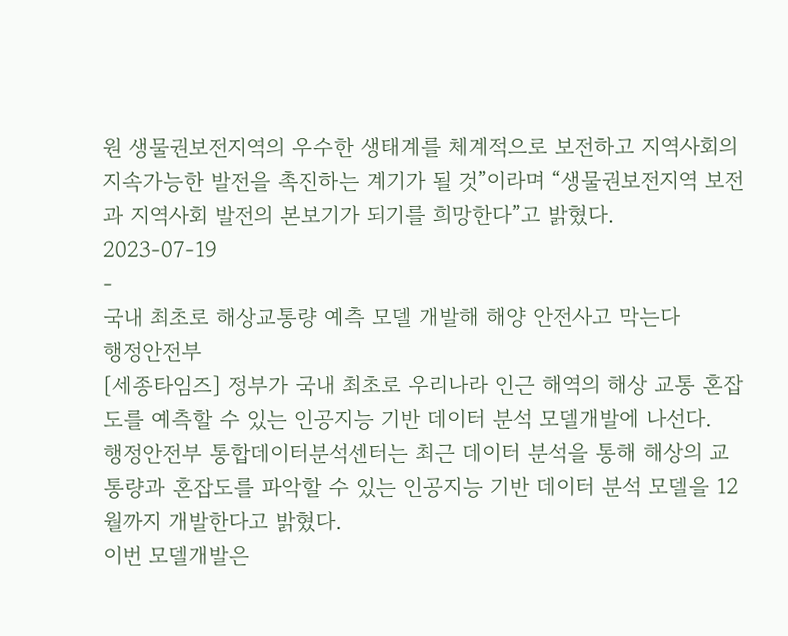원 생물권보전지역의 우수한 생태계를 체계적으로 보전하고 지역사회의 지속가능한 발전을 촉진하는 계기가 될 것”이라며 “생물권보전지역 보전과 지역사회 발전의 본보기가 되기를 희망한다”고 밝혔다.
2023-07-19
-
국내 최초로 해상교통량 예측 모델 개발해 해양 안전사고 막는다
행정안전부
[세종타임즈] 정부가 국내 최초로 우리나라 인근 해역의 해상 교통 혼잡도를 예측할 수 있는 인공지능 기반 데이터 분석 모델개발에 나선다.
행정안전부 통합데이터분석센터는 최근 데이터 분석을 통해 해상의 교통량과 혼잡도를 파악할 수 있는 인공지능 기반 데이터 분석 모델을 12월까지 개발한다고 밝혔다.
이번 모델개발은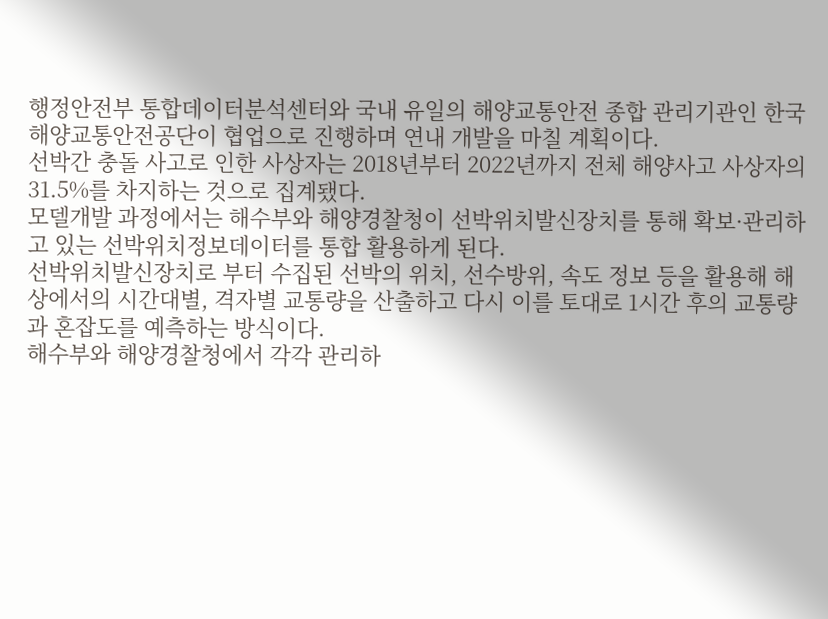행정안전부 통합데이터분석센터와 국내 유일의 해양교통안전 종합 관리기관인 한국해양교통안전공단이 협업으로 진행하며 연내 개발을 마칠 계획이다.
선박간 충돌 사고로 인한 사상자는 2018년부터 2022년까지 전체 해양사고 사상자의 31.5%를 차지하는 것으로 집계됐다.
모델개발 과정에서는 해수부와 해양경찰청이 선박위치발신장치를 통해 확보·관리하고 있는 선박위치정보데이터를 통합 활용하게 된다.
선박위치발신장치로 부터 수집된 선박의 위치, 선수방위, 속도 정보 등을 활용해 해상에서의 시간대별, 격자별 교통량을 산출하고 다시 이를 토대로 1시간 후의 교통량과 혼잡도를 예측하는 방식이다.
해수부와 해양경찰청에서 각각 관리하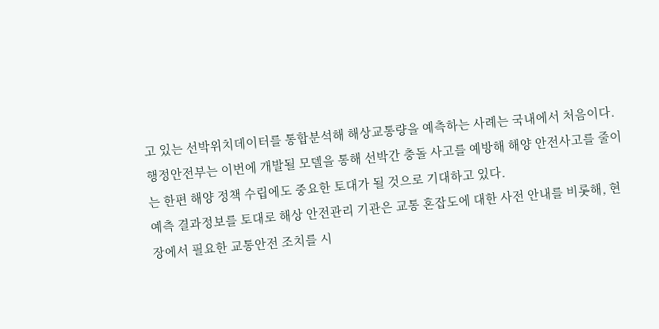고 있는 선박위치데이터를 통합분석해 해상교통량을 예측하는 사례는 국내에서 처음이다.
행정안전부는 이번에 개발될 모델을 통해 선박간 충돌 사고를 예방해 해양 안전사고를 줄이는 한편 해양 정책 수립에도 중요한 토대가 될 것으로 기대하고 있다.
예측 결과정보를 토대로 해상 안전관리 기관은 교통 혼잡도에 대한 사전 안내를 비롯해, 현장에서 필요한 교통안전 조치를 시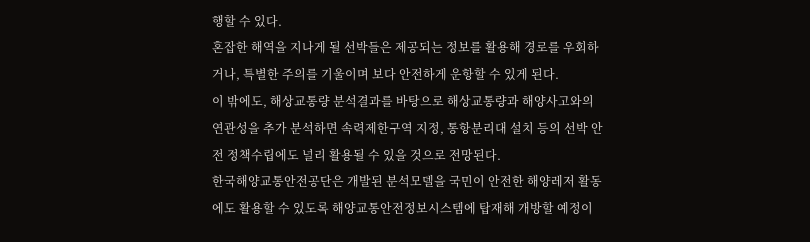행할 수 있다.
혼잡한 해역을 지나게 될 선박들은 제공되는 정보를 활용해 경로를 우회하거나, 특별한 주의를 기울이며 보다 안전하게 운항할 수 있게 된다.
이 밖에도, 해상교통량 분석결과를 바탕으로 해상교통량과 해양사고와의 연관성을 추가 분석하면 속력제한구역 지정, 통항분리대 설치 등의 선박 안전 정책수립에도 널리 활용될 수 있을 것으로 전망된다.
한국해양교통안전공단은 개발된 분석모델을 국민이 안전한 해양레저 활동에도 활용할 수 있도록 해양교통안전정보시스템에 탑재해 개방할 예정이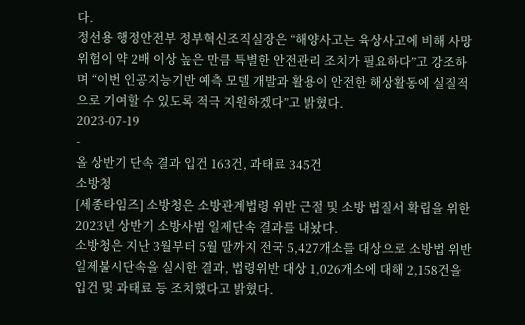다.
정선용 행정안전부 정부혁신조직실장은 “해양사고는 육상사고에 비해 사망위험이 약 2배 이상 높은 만큼 특별한 안전관리 조치가 필요하다”고 강조하며 “이번 인공지능기반 예측 모델 개발과 활용이 안전한 해상활동에 실질적으로 기여할 수 있도록 적극 지원하겠다”고 밝혔다.
2023-07-19
-
올 상반기 단속 결과 입건 163건, 과태료 345건
소방청
[세종타임즈] 소방청은 소방관계법령 위반 근절 및 소방 법질서 확립을 위한 2023년 상반기 소방사범 일제단속 결과를 내놨다.
소방청은 지난 3월부터 5월 말까지 전국 5,427개소를 대상으로 소방법 위반 일제불시단속을 실시한 결과, 법령위반 대상 1,026개소에 대해 2,158건을 입건 및 과태료 등 조치했다고 밝혔다.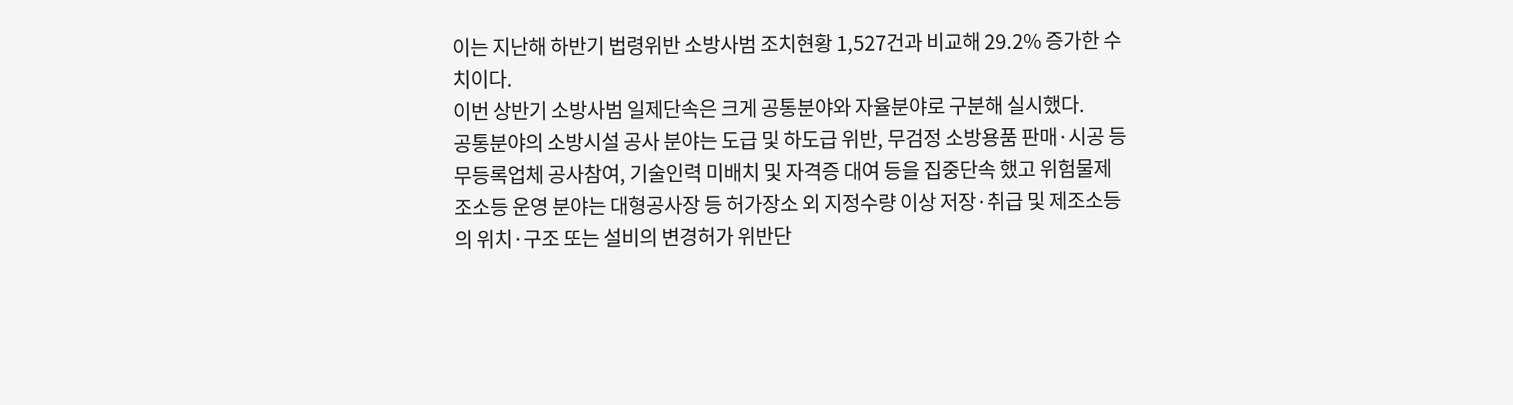이는 지난해 하반기 법령위반 소방사범 조치현황 1,527건과 비교해 29.2% 증가한 수치이다.
이번 상반기 소방사범 일제단속은 크게 공통분야와 자율분야로 구분해 실시했다.
공통분야의 소방시설 공사 분야는 도급 및 하도급 위반, 무검정 소방용품 판매·시공 등 무등록업체 공사참여, 기술인력 미배치 및 자격증 대여 등을 집중단속 했고 위험물제조소등 운영 분야는 대형공사장 등 허가장소 외 지정수량 이상 저장·취급 및 제조소등의 위치·구조 또는 설비의 변경허가 위반단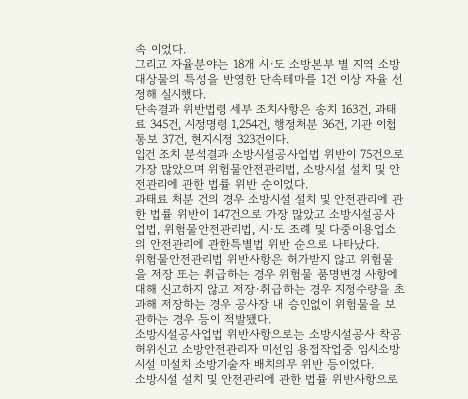속 이었다.
그리고 자율분야는 18개 시·도 소방본부 별 지역 소방대상물의 특성을 반영한 단속테마를 1건 이상 자율 선정해 실시했다.
단속결과 위반법령 세부 조치사항은 송치 163건, 과태료 345건, 시정명령 1,254건, 행정처분 36건, 기관 이첩 통보 37건, 현지시정 323건이다.
입건 조치 분석결과 소방시설공사업법 위반이 75건으로 가장 많았으며 위험물안전관리법, 소방시설 설치 및 안전관리에 관한 법률 위반 순이었다.
과태료 처분 건의 경우 소방시설 설치 및 안전관리에 관한 법률 위반이 147건으로 가장 많았고 소방시설공사업법, 위험물안전관리법, 시·도 조례 및 다중이용업소의 안전관리에 관한특별법 위반 순으로 나타났다.
위험물안전관리법 위반사항은 허가받지 않고 위험물을 저장 또는 취급하는 경우 위험물 품명변경 사항에 대해 신고하지 않고 저장·취급하는 경우 지정수량을 초과해 저장하는 경우 공사장 내 승인없이 위험물을 보관하는 경우 등이 적발됐다.
소방시설공사업법 위반사항으로는 소방시설공사 착공 허위신고 소방안전관리자 미선임 용접작업중 임시소방시설 미설치 소방기술자 배치의무 위반 등이었다.
소방시설 설치 및 안전관리에 관한 법률 위반사항으로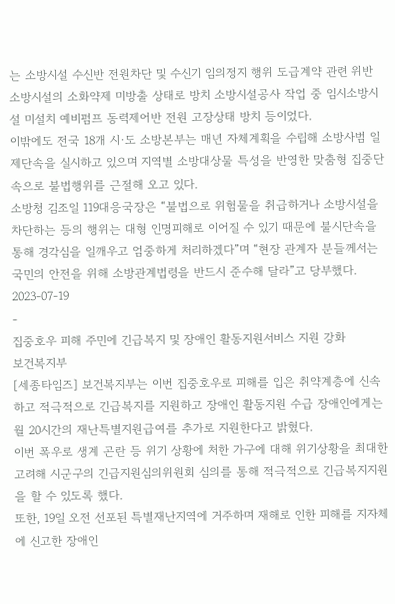는 소방시설 수신반 전원차단 및 수신기 임의정지 행위 도급계약 관련 위반 소방시설의 소화약제 미방출 상태로 방치 소방시설공사 작업 중 임시소방시설 미설치 예비펌프 동력제어반 전원 고장상태 방치 등이었다.
이밖에도 전국 18개 시·도 소방본부는 매년 자체계획을 수립해 소방사범 일제단속을 실시하고 있으며 지역별 소방대상물 특성을 반영한 맞춤형 집중단속으로 불법행위를 근절해 오고 있다.
소방청 김조일 119대응국장은 “불법으로 위험물을 취급하거나 소방시설을 차단하는 등의 행위는 대형 인명피해로 이어질 수 있기 때문에 불시단속을 통해 경각심을 일깨우고 엄중하게 처리하겠다”며 “현장 관계자 분들께서는 국민의 안전을 위해 소방관계법령을 반드시 준수해 달라”고 당부했다.
2023-07-19
-
집중호우 피해 주민에 긴급복지 및 장애인 활동지원서비스 지원 강화
보건복지부
[세종타임즈] 보건복지부는 이번 집중호우로 피해를 입은 취약계층에 신속하고 적극적으로 긴급복지를 지원하고 장애인 활동지원 수급 장애인에게는 월 20시간의 재난특별지원급여를 추가로 지원한다고 밝혔다.
이번 폭우로 생계 곤란 등 위기 상황에 처한 가구에 대해 위기상황을 최대한 고려해 시군구의 긴급지원심의위원회 심의를 통해 적극적으로 긴급복지지원을 할 수 있도록 했다.
또한, 19일 오전 선포된 특별재난지역에 거주하며 재해로 인한 피해를 지자체에 신고한 장애인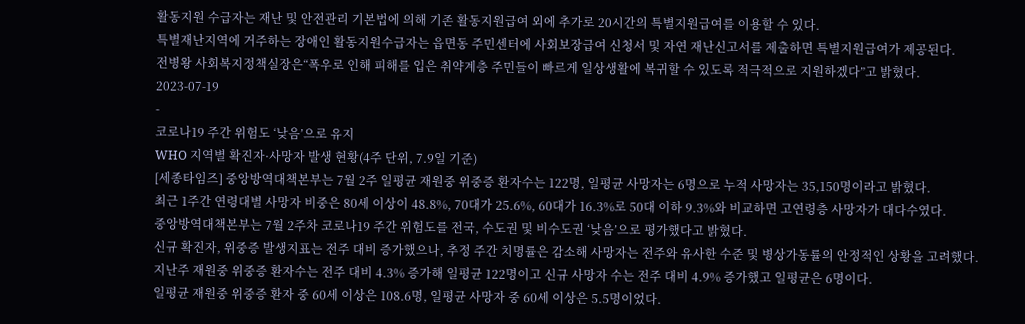활동지원 수급자는 재난 및 안전관리 기본법에 의해 기존 활동지원급여 외에 추가로 20시간의 특별지원급여를 이용할 수 있다.
특별재난지역에 거주하는 장애인 활동지원수급자는 읍면동 주민센터에 사회보장급여 신청서 및 자연 재난신고서를 제출하면 특별지원급여가 제공된다.
전병왕 사회복지정책실장은“폭우로 인해 피해를 입은 취약계층 주민들이 빠르게 일상생활에 복귀할 수 있도록 적극적으로 지원하겠다”고 밝혔다.
2023-07-19
-
코로나19 주간 위험도 ‘낮음’으로 유지
WHO 지역별 확진자·사망자 발생 현황(4주 단위, 7.9일 기준)
[세종타임즈] 중앙방역대책본부는 7월 2주 일평균 재원중 위중증 환자수는 122명, 일평균 사망자는 6명으로 누적 사망자는 35,150명이라고 밝혔다.
최근 1주간 연령대별 사망자 비중은 80세 이상이 48.8%, 70대가 25.6%, 60대가 16.3%로 50대 이하 9.3%와 비교하면 고연령층 사망자가 대다수였다.
중앙방역대책본부는 7월 2주차 코로나19 주간 위험도를 전국, 수도권 및 비수도권 ‘낮음’으로 평가했다고 밝혔다.
신규 확진자, 위중증 발생지표는 전주 대비 증가했으나, 추정 주간 치명률은 감소해 사망자는 전주와 유사한 수준 및 병상가동률의 안정적인 상황을 고려했다.
지난주 재원중 위중증 환자수는 전주 대비 4.3% 증가해 일평균 122명이고 신규 사망자 수는 전주 대비 4.9% 증가했고 일평균은 6명이다.
일평균 재원중 위중증 환자 중 60세 이상은 108.6명, 일평균 사망자 중 60세 이상은 5.5명이었다.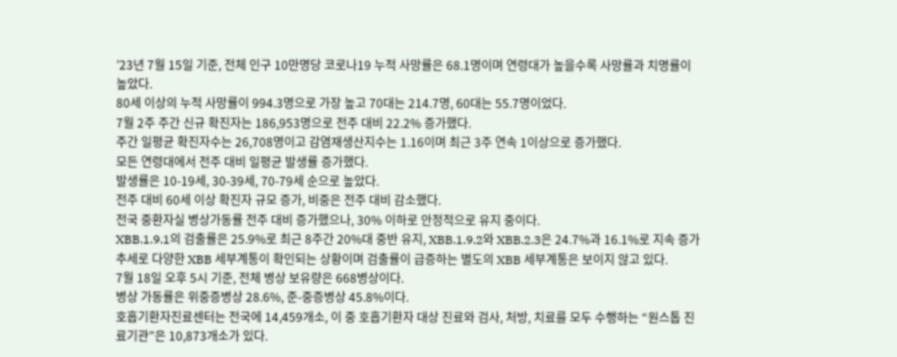’23년 7월 15일 기준, 전체 인구 10만명당 코로나19 누적 사망률은 68.1명이며 연령대가 높을수록 사망률과 치명률이 높았다.
80세 이상의 누적 사망률이 994.3명으로 가장 높고 70대는 214.7명, 60대는 55.7명이었다.
7월 2주 주간 신규 확진자는 186,953명으로 전주 대비 22.2% 증가했다.
주간 일평균 확진자수는 26,708명이고 감염재생산지수는 1.16이며 최근 3주 연속 1이상으로 증가했다.
모든 연령대에서 전주 대비 일평균 발생률 증가했다.
발생률은 10-19세, 30-39세, 70-79세 순으로 높았다.
전주 대비 60세 이상 확진자 규모 증가, 비중은 전주 대비 감소했다.
전국 중환자실 병상가동률 전주 대비 증가했으나, 30% 이하로 안정적으로 유지 중이다.
XBB.1.9.1의 검출률은 25.9%로 최근 8주간 20%대 중반 유지, XBB.1.9.2와 XBB.2.3은 24.7%과 16.1%로 지속 증가추세로 다양한 XBB 세부계통이 확인되는 상황이며 검출률이 급증하는 별도의 XBB 세부계통은 보이지 않고 있다.
7월 18일 오후 5시 기준, 전체 병상 보유량은 668병상이다.
병상 가동률은 위중증병상 28.6%, 준-중증병상 45.8%이다.
호흡기환자진료센터는 전국에 14,459개소, 이 중 호흡기환자 대상 진료와 검사, 처방, 치료를 모두 수행하는 “원스톱 진료기관”은 10,873개소가 있다.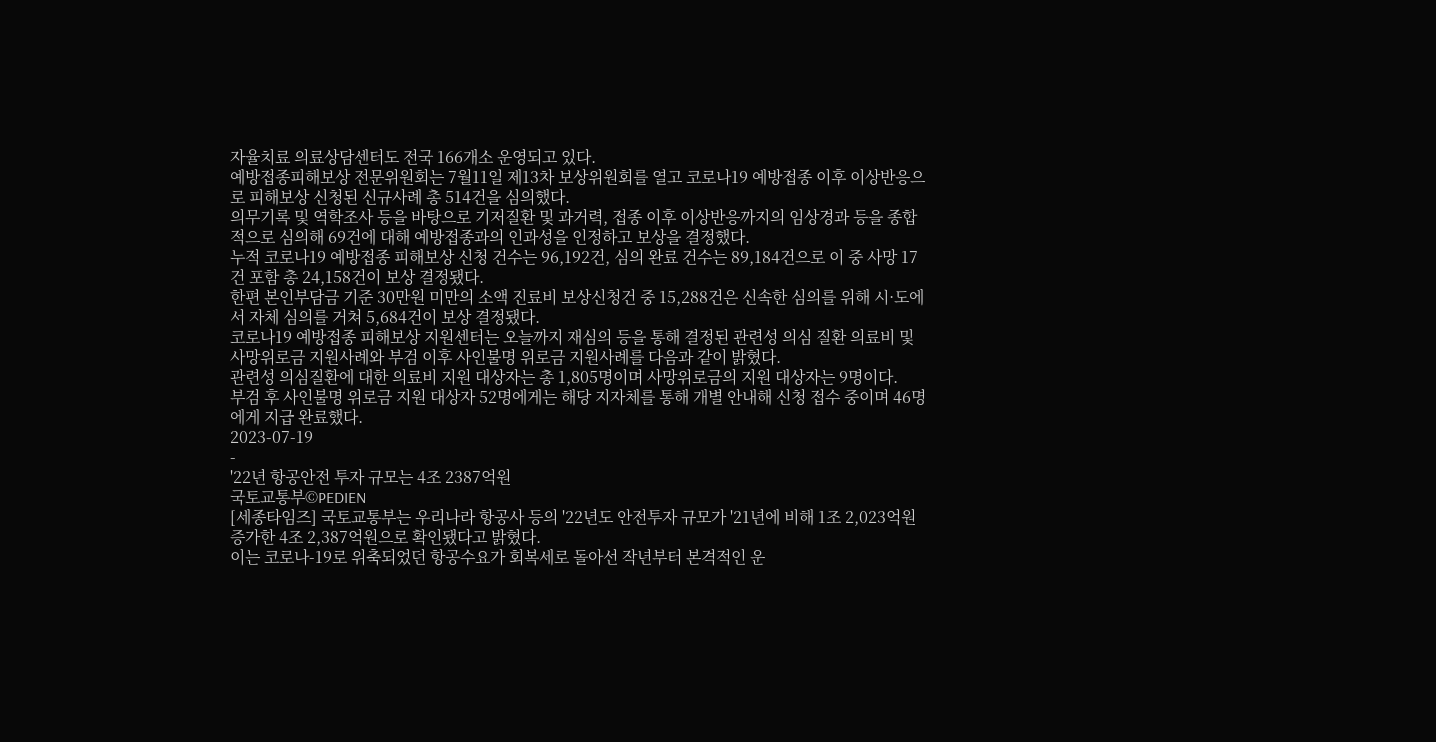자율치료 의료상담센터도 전국 166개소 운영되고 있다.
예방접종피해보상 전문위원회는 7월11일 제13차 보상위원회를 열고 코로나19 예방접종 이후 이상반응으로 피해보상 신청된 신규사례 총 514건을 심의했다.
의무기록 및 역학조사 등을 바탕으로 기저질환 및 과거력, 접종 이후 이상반응까지의 임상경과 등을 종합적으로 심의해 69건에 대해 예방접종과의 인과성을 인정하고 보상을 결정했다.
누적 코로나19 예방접종 피해보상 신청 건수는 96,192건, 심의 완료 건수는 89,184건으로 이 중 사망 17건 포함 총 24,158건이 보상 결정됐다.
한편 본인부담금 기준 30만원 미만의 소액 진료비 보상신청건 중 15,288건은 신속한 심의를 위해 시·도에서 자체 심의를 거쳐 5,684건이 보상 결정됐다.
코로나19 예방접종 피해보상 지원센터는 오늘까지 재심의 등을 통해 결정된 관련성 의심 질환 의료비 및 사망위로금 지원사례와 부검 이후 사인불명 위로금 지원사례를 다음과 같이 밝혔다.
관련성 의심질환에 대한 의료비 지원 대상자는 총 1,805명이며 사망위로금의 지원 대상자는 9명이다.
부검 후 사인불명 위로금 지원 대상자 52명에게는 해당 지자체를 통해 개별 안내해 신청 접수 중이며 46명에게 지급 완료했다.
2023-07-19
-
'22년 항공안전 투자 규모는 4조 2387억원
국토교통부©PEDIEN
[세종타임즈] 국토교통부는 우리나라 항공사 등의 '22년도 안전투자 규모가 '21년에 비해 1조 2,023억원 증가한 4조 2,387억원으로 확인됐다고 밝혔다.
이는 코로나-19로 위축되었던 항공수요가 회복세로 돌아선 작년부터 본격적인 운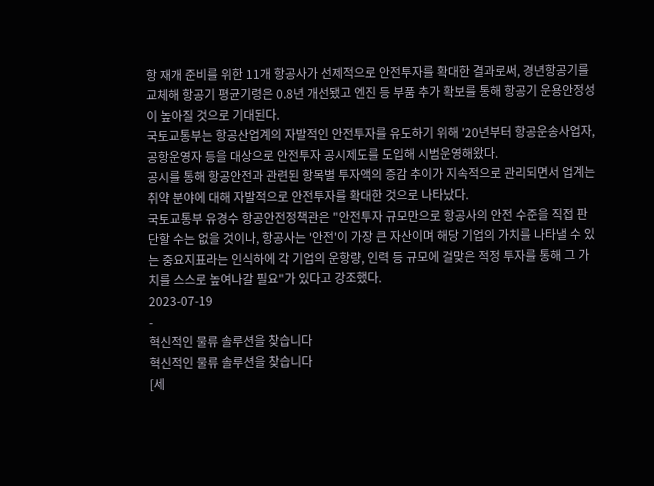항 재개 준비를 위한 11개 항공사가 선제적으로 안전투자를 확대한 결과로써, 경년항공기를 교체해 항공기 평균기령은 0.8년 개선됐고 엔진 등 부품 추가 확보를 통해 항공기 운용안정성이 높아질 것으로 기대된다.
국토교통부는 항공산업계의 자발적인 안전투자를 유도하기 위해 '20년부터 항공운송사업자, 공항운영자 등을 대상으로 안전투자 공시제도를 도입해 시범운영해왔다.
공시를 통해 항공안전과 관련된 항목별 투자액의 증감 추이가 지속적으로 관리되면서 업계는 취약 분야에 대해 자발적으로 안전투자를 확대한 것으로 나타났다.
국토교통부 유경수 항공안전정책관은 "안전투자 규모만으로 항공사의 안전 수준을 직접 판단할 수는 없을 것이나, 항공사는 '안전'이 가장 큰 자산이며 해당 기업의 가치를 나타낼 수 있는 중요지표라는 인식하에 각 기업의 운항량, 인력 등 규모에 걸맞은 적정 투자를 통해 그 가치를 스스로 높여나갈 필요"가 있다고 강조했다.
2023-07-19
-
혁신적인 물류 솔루션을 찾습니다
혁신적인 물류 솔루션을 찾습니다
[세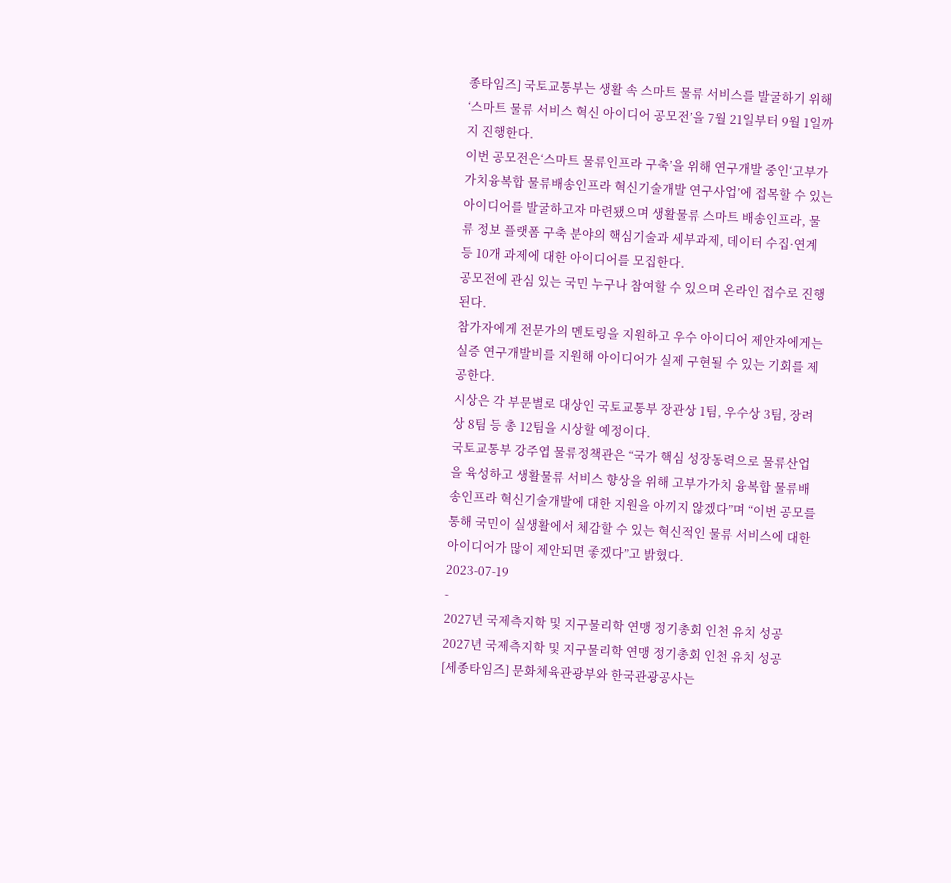종타임즈] 국토교통부는 생활 속 스마트 물류 서비스를 발굴하기 위해 ‘스마트 물류 서비스 혁신 아이디어 공모전’을 7월 21일부터 9월 1일까지 진행한다.
이번 공모전은‘스마트 물류인프라 구축’을 위해 연구개발 중인‘고부가가치융복합 물류배송인프라 혁신기술개발 연구사업’에 접목할 수 있는 아이디어를 발굴하고자 마련됐으며 생활물류 스마트 배송인프라, 물류 정보 플랫폼 구축 분야의 핵심기술과 세부과제, 데이터 수집·연계 등 10개 과제에 대한 아이디어를 모집한다.
공모전에 관심 있는 국민 누구나 참여할 수 있으며 온라인 접수로 진행된다.
참가자에게 전문가의 멘토링을 지원하고 우수 아이디어 제안자에게는 실증 연구개발비를 지원해 아이디어가 실제 구현될 수 있는 기회를 제공한다.
시상은 각 부문별로 대상인 국토교통부 장관상 1팀, 우수상 3팀, 장려상 8팀 등 총 12팀을 시상할 예정이다.
국토교통부 강주엽 물류정책관은 “국가 핵심 성장동력으로 물류산업을 육성하고 생활물류 서비스 향상을 위해 고부가가치 융복합 물류배송인프라 혁신기술개발에 대한 지원을 아끼지 않겠다”며 “이번 공모를 통해 국민이 실생활에서 체감할 수 있는 혁신적인 물류 서비스에 대한 아이디어가 많이 제안되면 좋겠다”고 밝혔다.
2023-07-19
-
2027년 국제측지학 및 지구물리학 연맹 정기총회 인천 유치 성공
2027년 국제측지학 및 지구물리학 연맹 정기총회 인천 유치 성공
[세종타임즈] 문화체육관광부와 한국관광공사는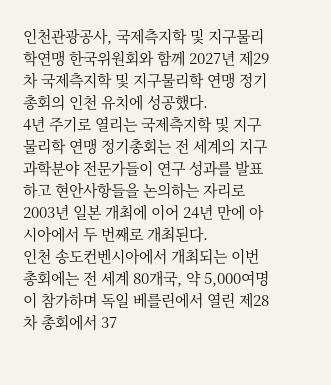인천관광공사, 국제측지학 및 지구물리학연맹 한국위원회와 함께 2027년 제29차 국제측지학 및 지구물리학 연맹 정기총회의 인천 유치에 성공했다.
4년 주기로 열리는 국제측지학 및 지구물리학 연맹 정기총회는 전 세계의 지구과학분야 전문가들이 연구 성과를 발표하고 현안사항들을 논의하는 자리로 2003년 일본 개최에 이어 24년 만에 아시아에서 두 번째로 개최된다.
인천 송도컨벤시아에서 개최되는 이번 총회에는 전 세계 80개국, 약 5,000여명이 참가하며 독일 베를린에서 열린 제28차 총회에서 37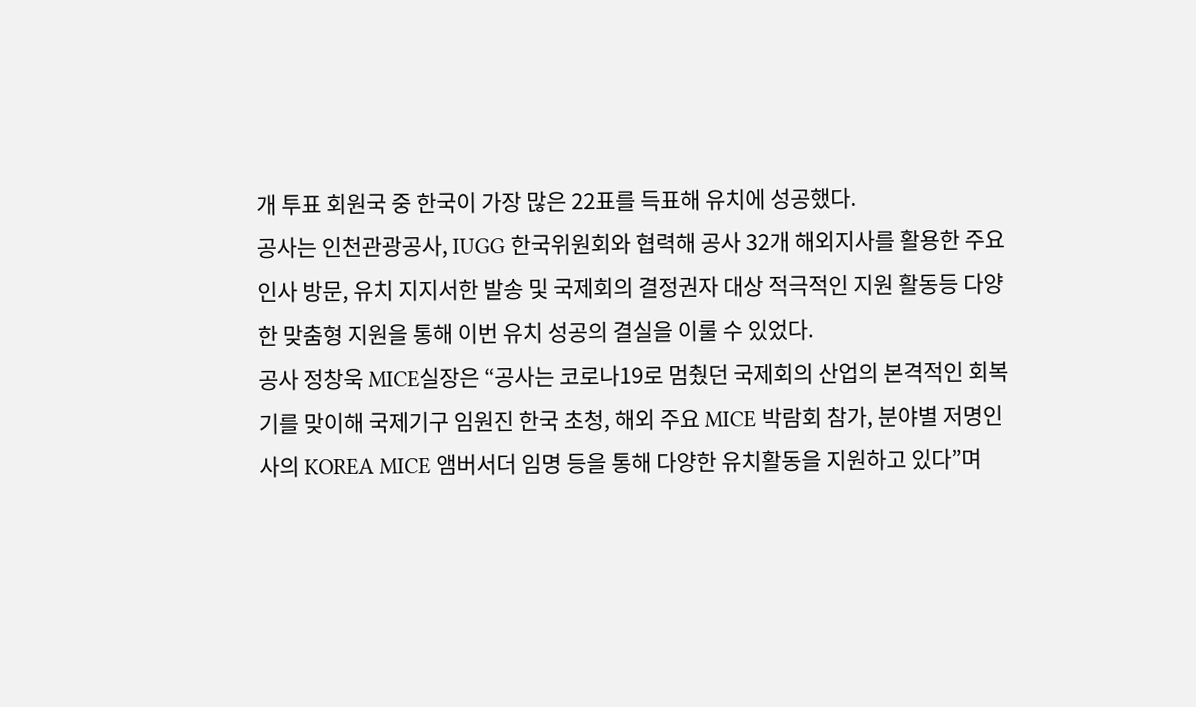개 투표 회원국 중 한국이 가장 많은 22표를 득표해 유치에 성공했다.
공사는 인천관광공사, IUGG 한국위원회와 협력해 공사 32개 해외지사를 활용한 주요인사 방문, 유치 지지서한 발송 및 국제회의 결정권자 대상 적극적인 지원 활동등 다양한 맞춤형 지원을 통해 이번 유치 성공의 결실을 이룰 수 있었다.
공사 정창욱 MICE실장은 “공사는 코로나19로 멈췄던 국제회의 산업의 본격적인 회복기를 맞이해 국제기구 임원진 한국 초청, 해외 주요 MICE 박람회 참가, 분야별 저명인사의 KOREA MICE 앰버서더 임명 등을 통해 다양한 유치활동을 지원하고 있다”며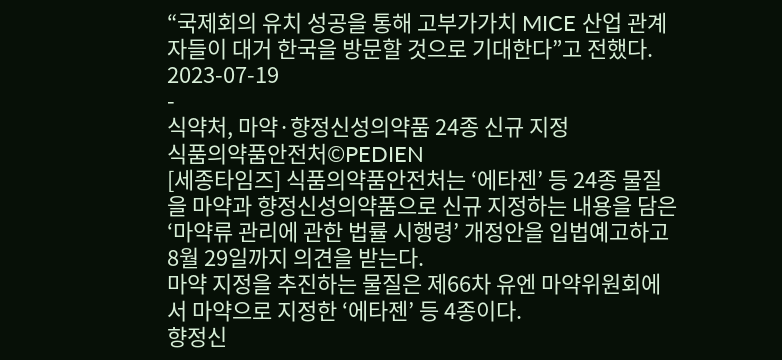“국제회의 유치 성공을 통해 고부가가치 MICE 산업 관계자들이 대거 한국을 방문할 것으로 기대한다”고 전했다.
2023-07-19
-
식약처, 마약·향정신성의약품 24종 신규 지정
식품의약품안전처©PEDIEN
[세종타임즈] 식품의약품안전처는 ‘에타젠’ 등 24종 물질을 마약과 향정신성의약품으로 신규 지정하는 내용을 담은 ‘마약류 관리에 관한 법률 시행령’ 개정안을 입법예고하고 8월 29일까지 의견을 받는다.
마약 지정을 추진하는 물질은 제66차 유엔 마약위원회에서 마약으로 지정한 ‘에타젠’ 등 4종이다.
향정신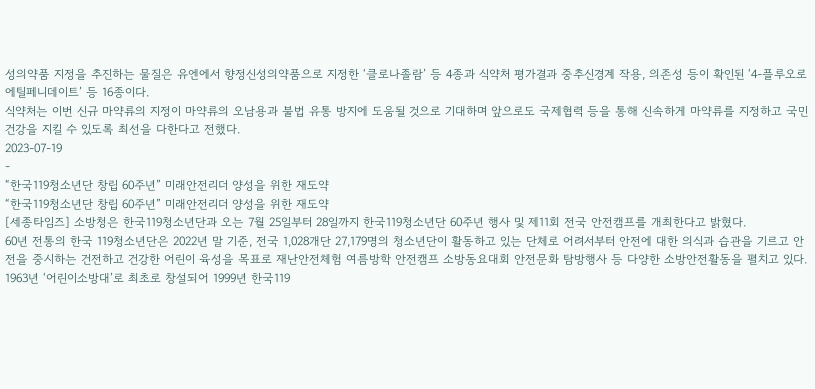성의약품 지정을 추진하는 물질은 유엔에서 향정신성의약품으로 지정한 ‘클로나졸람’ 등 4종과 식약처 평가결과 중추신경계 작용, 의존성 등이 확인된 ‘4-플루오로에틸페니데이트’ 등 16종이다.
식약처는 이번 신규 마약류의 지정이 마약류의 오남용과 불법 유통 방지에 도움될 것으로 기대하며 앞으로도 국제협력 등을 통해 신속하게 마약류를 지정하고 국민 건강을 지킬 수 있도록 최선을 다한다고 전했다.
2023-07-19
-
“한국119청소년단 창립 60주년” 미래안전리더 양성을 위한 재도약
“한국119청소년단 창립 60주년” 미래안전리더 양성을 위한 재도약
[세종타임즈] 소방청은 한국119청소년단과 오는 7월 25일부터 28일까지 한국119청소년단 60주년 행사 및 제11회 전국 안전캠프를 개최한다고 밝혔다.
60년 전통의 한국 119청소년단은 2022년 말 기준, 전국 1,028개단 27,179명의 청소년단이 활동하고 있는 단체로 어려서부터 안전에 대한 의식과 습관을 기르고 안전을 중시하는 건전하고 건강한 어린이 육성을 목표로 재난안전체험 여름방학 안전캠프 소방동요대회 안전문화 탐방행사 등 다양한 소방안전활동을 펼치고 있다.
1963년 ‘어린이소방대’로 최초로 창설되어 1999년 한국119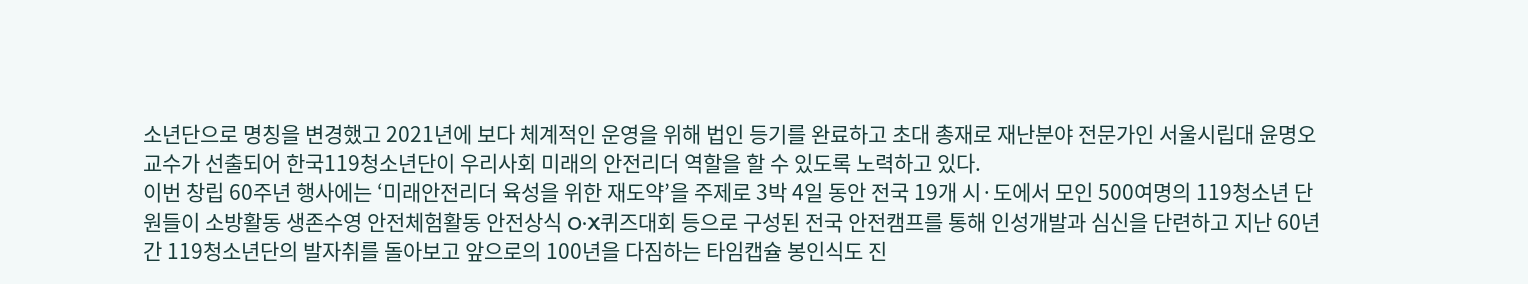소년단으로 명칭을 변경했고 2021년에 보다 체계적인 운영을 위해 법인 등기를 완료하고 초대 총재로 재난분야 전문가인 서울시립대 윤명오 교수가 선출되어 한국119청소년단이 우리사회 미래의 안전리더 역할을 할 수 있도록 노력하고 있다.
이번 창립 60주년 행사에는 ‘미래안전리더 육성을 위한 재도약’을 주제로 3박 4일 동안 전국 19개 시·도에서 모인 500여명의 119청소년 단원들이 소방활동 생존수영 안전체험활동 안전상식 O·X퀴즈대회 등으로 구성된 전국 안전캠프를 통해 인성개발과 심신을 단련하고 지난 60년간 119청소년단의 발자취를 돌아보고 앞으로의 100년을 다짐하는 타임캡슐 봉인식도 진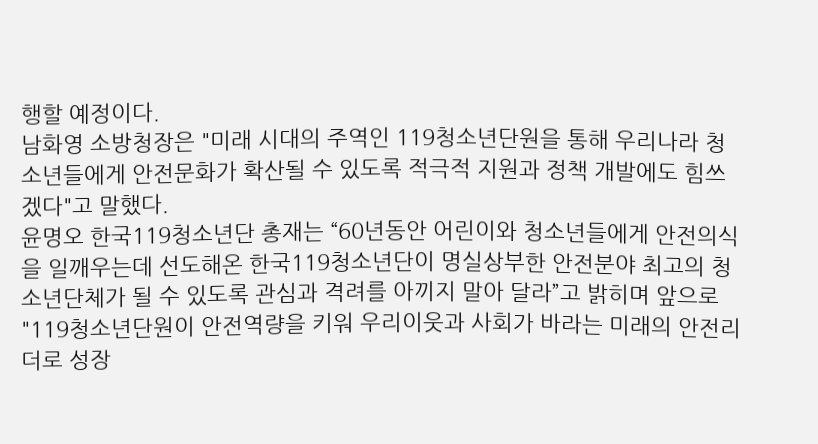행할 예정이다.
남화영 소방청장은 "미래 시대의 주역인 119청소년단원을 통해 우리나라 청소년들에게 안전문화가 확산될 수 있도록 적극적 지원과 정책 개발에도 힘쓰겠다"고 말했다.
윤명오 한국119청소년단 총재는 “60년동안 어린이와 청소년들에게 안전의식을 일깨우는데 선도해온 한국119청소년단이 명실상부한 안전분야 최고의 청소년단체가 될 수 있도록 관심과 격려를 아끼지 말아 달라”고 밝히며 앞으로 "119청소년단원이 안전역량을 키워 우리이웃과 사회가 바라는 미래의 안전리더로 성장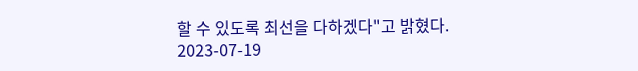할 수 있도록 최선을 다하겠다"고 밝혔다.
2023-07-19